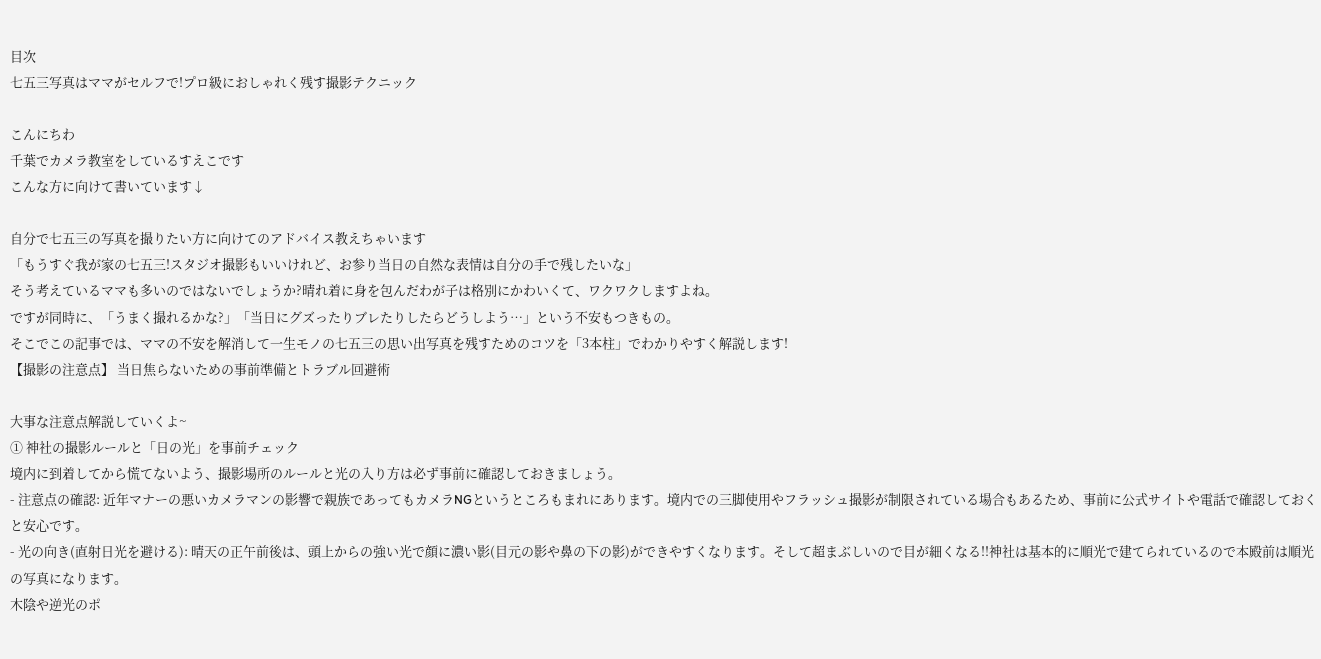目次
七五三写真はママがセルフで!プロ級におしゃれく残す撮影テクニック

こんにちわ
千葉でカメラ教室をしているすえこです
こんな方に向けて書いています↓

自分で七五三の写真を撮りたい方に向けてのアドバイス教えちゃいます
「もうすぐ我が家の七五三!スタジオ撮影もいいけれど、お参り当日の自然な表情は自分の手で残したいな」
そう考えているママも多いのではないでしょうか?晴れ着に身を包んだわが子は格別にかわいくて、ワクワクしますよね。
ですが同時に、「うまく撮れるかな?」「当日にグズったりブレたりしたらどうしよう…」という不安もつきもの。
そこでこの記事では、ママの不安を解消して一生モノの七五三の思い出写真を残すためのコツを「3本柱」でわかりやすく解説します!
【撮影の注意点】 当日焦らないための事前準備とトラブル回避術

大事な注意点解説していくよ~
① 神社の撮影ルールと「日の光」を事前チェック
境内に到着してから慌てないよう、撮影場所のルールと光の入り方は必ず事前に確認しておきましょう。
- 注意点の確認: 近年マナーの悪いカメラマンの影響で親族であってもカメラNGというところもまれにあります。境内での三脚使用やフラッシュ撮影が制限されている場合もあるため、事前に公式サイトや電話で確認しておくと安心です。
- 光の向き(直射日光を避ける): 晴天の正午前後は、頭上からの強い光で顔に濃い影(目元の影や鼻の下の影)ができやすくなります。そして超まぶしいので目が細くなる!!神社は基本的に順光で建てられているので本殿前は順光の写真になります。
木陰や逆光のポ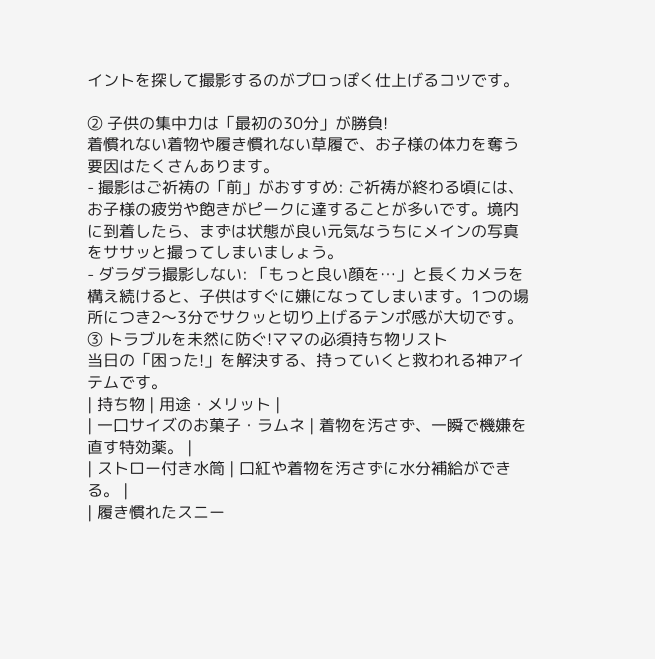イントを探して撮影するのがプロっぽく仕上げるコツです。

② 子供の集中力は「最初の30分」が勝負!
着慣れない着物や履き慣れない草履で、お子様の体力を奪う要因はたくさんあります。
- 撮影はご祈祷の「前」がおすすめ: ご祈祷が終わる頃には、お子様の疲労や飽きがピークに達することが多いです。境内に到着したら、まずは状態が良い元気なうちにメインの写真をササッと撮ってしまいましょう。
- ダラダラ撮影しない: 「もっと良い顔を…」と長くカメラを構え続けると、子供はすぐに嫌になってしまいます。1つの場所につき2〜3分でサクッと切り上げるテンポ感が大切です。
③ トラブルを未然に防ぐ!ママの必須持ち物リスト
当日の「困った!」を解決する、持っていくと救われる神アイテムです。
| 持ち物 | 用途・メリット |
| 一口サイズのお菓子・ラムネ | 着物を汚さず、一瞬で機嫌を直す特効薬。 |
| ストロー付き水筒 | 口紅や着物を汚さずに水分補給ができる。 |
| 履き慣れたスニー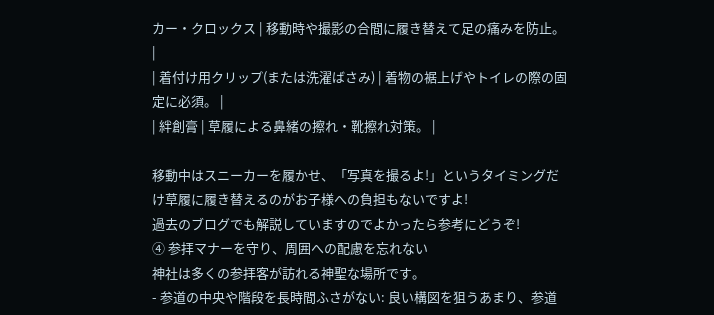カー・クロックス | 移動時や撮影の合間に履き替えて足の痛みを防止。 |
| 着付け用クリップ(または洗濯ばさみ) | 着物の裾上げやトイレの際の固定に必須。 |
| 絆創膏 | 草履による鼻緒の擦れ・靴擦れ対策。 |

移動中はスニーカーを履かせ、「写真を撮るよ!」というタイミングだけ草履に履き替えるのがお子様への負担もないですよ!
過去のブログでも解説していますのでよかったら参考にどうぞ!
④ 参拝マナーを守り、周囲への配慮を忘れない
神社は多くの参拝客が訪れる神聖な場所です。
- 参道の中央や階段を長時間ふさがない: 良い構図を狙うあまり、参道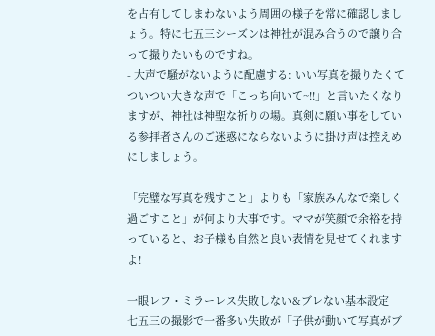を占有してしまわないよう周囲の様子を常に確認しましょう。特に七五三シーズンは神社が混み合うので譲り合って撮りたいものですね。
- 大声で騒がないように配慮する: いい写真を撮りたくてついつい大きな声で「こっち向いて~!!」と言いたくなりますが、神社は神聖な祈りの場。真剣に願い事をしている参拝者さんのご迷惑にならないように掛け声は控えめにしましょう。

「完璧な写真を残すこと」よりも「家族みんなで楽しく過ごすこと」が何より大事です。ママが笑顔で余裕を持っていると、お子様も自然と良い表情を見せてくれますよ!

一眼レフ・ミラーレス失敗しない&ブレない基本設定
七五三の撮影で一番多い失敗が「子供が動いて写真がブ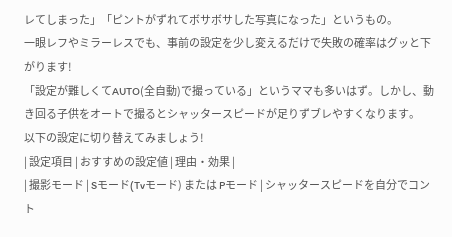レてしまった」「ピントがずれてボサボサした写真になった」というもの。
一眼レフやミラーレスでも、事前の設定を少し変えるだけで失敗の確率はグッと下がります!
「設定が難しくてAUTO(全自動)で撮っている」というママも多いはず。しかし、動き回る子供をオートで撮るとシャッタースピードが足りずブレやすくなります。
以下の設定に切り替えてみましょう!
| 設定項目 | おすすめの設定値 | 理由・効果 |
| 撮影モード | Sモード(Tvモード) または Pモード | シャッタースピードを自分でコント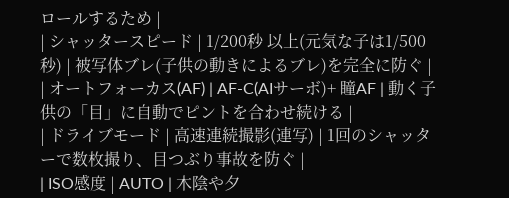ロールするため |
| シャッタースピード | 1/200秒 以上(元気な子は1/500秒) | 被写体ブレ(子供の動きによるブレ)を完全に防ぐ |
| オートフォーカス(AF) | AF-C(AIサーボ)+ 瞳AF | 動く子供の「目」に自動でピントを合わせ続ける |
| ドライブモード | 高速連続撮影(連写) | 1回のシャッターで数枚撮り、目つぶり事故を防ぐ |
| ISO感度 | AUTO | 木陰や夕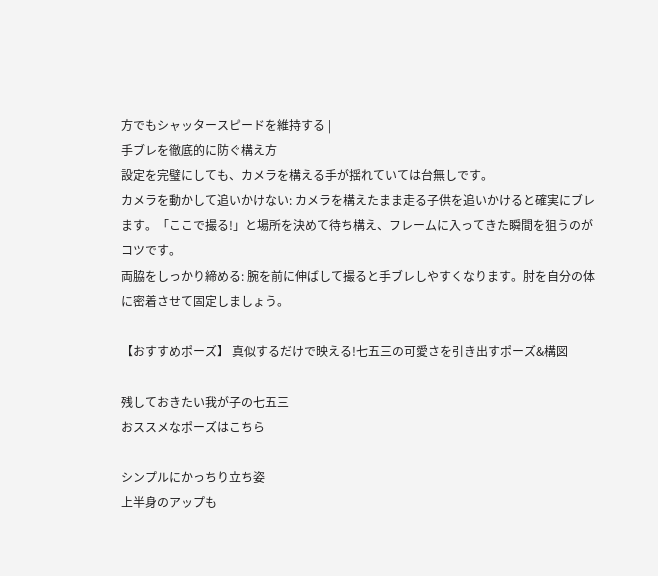方でもシャッタースピードを維持する |
手ブレを徹底的に防ぐ構え方
設定を完璧にしても、カメラを構える手が揺れていては台無しです。
カメラを動かして追いかけない: カメラを構えたまま走る子供を追いかけると確実にブレます。「ここで撮る!」と場所を決めて待ち構え、フレームに入ってきた瞬間を狙うのがコツです。
両脇をしっかり締める: 腕を前に伸ばして撮ると手ブレしやすくなります。肘を自分の体に密着させて固定しましょう。

【おすすめポーズ】 真似するだけで映える!七五三の可愛さを引き出すポーズ&構図

残しておきたい我が子の七五三
おススメなポーズはこちら

シンプルにかっちり立ち姿
上半身のアップも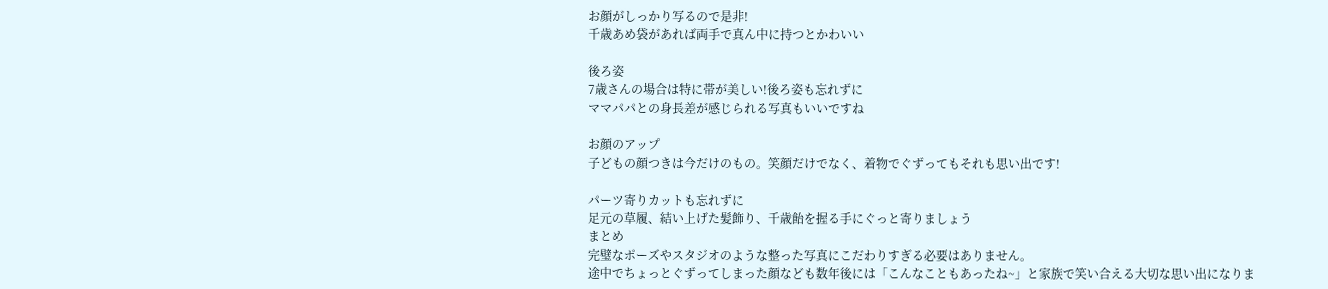お顔がしっかり写るので是非!
千歳あめ袋があれば両手で真ん中に持つとかわいい

後ろ姿
7歳さんの場合は特に帯が美しい!後ろ姿も忘れずに
ママパパとの身長差が感じられる写真もいいですね

お顔のアップ
子どもの顔つきは今だけのもの。笑顔だけでなく、着物でぐずってもそれも思い出です!

パーツ寄りカットも忘れずに
足元の草履、結い上げた髪飾り、千歳飴を握る手にぐっと寄りましょう
まとめ
完璧なポーズやスタジオのような整った写真にこだわりすぎる必要はありません。
途中でちょっとぐずってしまった顔なども数年後には「こんなこともあったね~」と家族で笑い合える大切な思い出になりま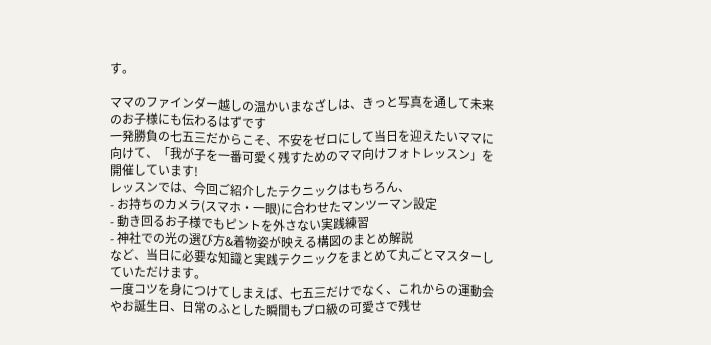す。

ママのファインダー越しの温かいまなざしは、きっと写真を通して未来のお子様にも伝わるはずです
一発勝負の七五三だからこそ、不安をゼロにして当日を迎えたいママに向けて、「我が子を一番可愛く残すためのママ向けフォトレッスン」を開催しています!
レッスンでは、今回ご紹介したテクニックはもちろん、
- お持ちのカメラ(スマホ・一眼)に合わせたマンツーマン設定
- 動き回るお子様でもピントを外さない実践練習
- 神社での光の選び方&着物姿が映える構図のまとめ解説
など、当日に必要な知識と実践テクニックをまとめて丸ごとマスターしていただけます。
一度コツを身につけてしまえば、七五三だけでなく、これからの運動会やお誕生日、日常のふとした瞬間もプロ級の可愛さで残せ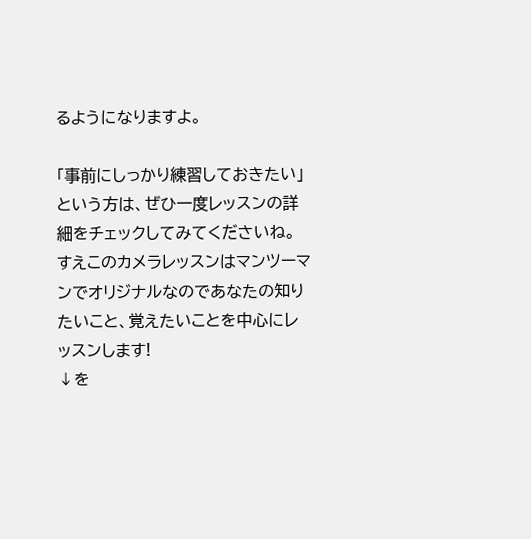るようになりますよ。

「事前にしっかり練習しておきたい」という方は、ぜひ一度レッスンの詳細をチェックしてみてくださいね。
すえこのカメラレッスンはマンツーマンでオリジナルなのであなたの知りたいこと、覚えたいことを中心にレッスンします!
↓を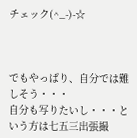チェック(^_-)-☆



でもやっぱり、自分では難しそう・・・
自分も写りたいし・・・という方は七五三出張撮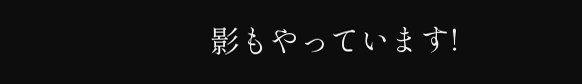影もやっています!